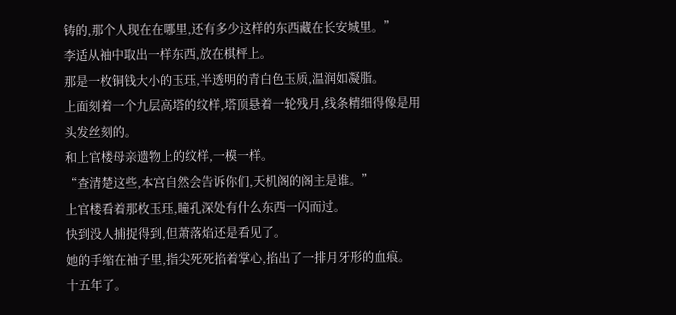铸的,那个人现在在哪里,还有多少这样的东西藏在长安城里。”
李适从袖中取出一样东西,放在棋枰上。
那是一枚铜钱大小的玉珏,半透明的青白色玉质,温润如凝脂。
上面刻着一个九层高塔的纹样,塔顶悬着一轮残月,线条精细得像是用头发丝刻的。
和上官楼母亲遗物上的纹样,一模一样。
“查清楚这些,本宫自然会告诉你们,天机阁的阁主是谁。”
上官楼看着那枚玉珏,瞳孔深处有什么东西一闪而过。
快到没人捕捉得到,但萧落焰还是看见了。
她的手缩在袖子里,指尖死死掐着掌心,掐出了一排月牙形的血痕。
十五年了。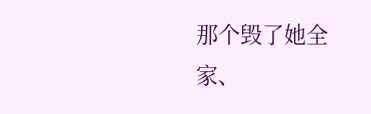那个毁了她全家、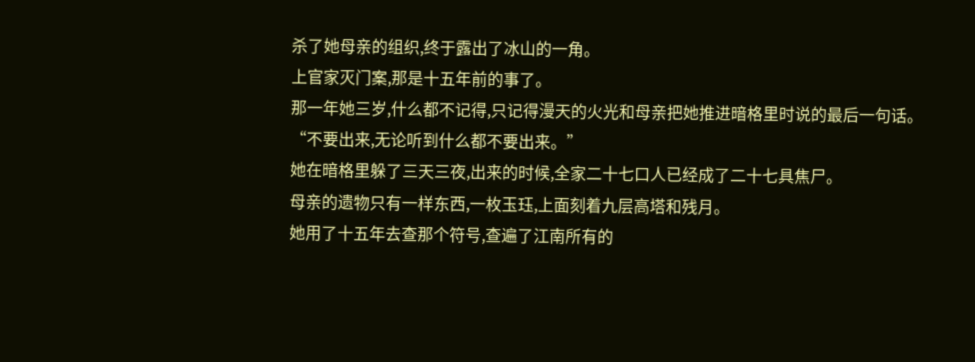杀了她母亲的组织,终于露出了冰山的一角。
上官家灭门案,那是十五年前的事了。
那一年她三岁,什么都不记得,只记得漫天的火光和母亲把她推进暗格里时说的最后一句话。
“不要出来,无论听到什么都不要出来。”
她在暗格里躲了三天三夜,出来的时候,全家二十七口人已经成了二十七具焦尸。
母亲的遗物只有一样东西,一枚玉珏,上面刻着九层高塔和残月。
她用了十五年去查那个符号,查遍了江南所有的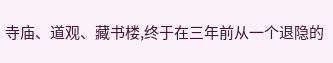寺庙、道观、藏书楼,终于在三年前从一个退隐的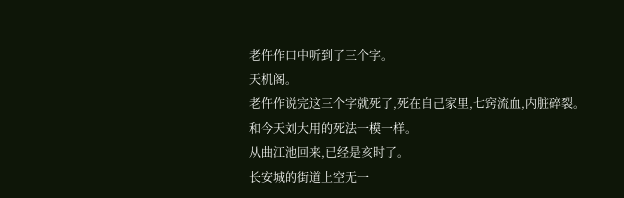老仵作口中听到了三个字。
天机阁。
老仵作说完这三个字就死了,死在自己家里,七窍流血,内脏碎裂。
和今天刘大用的死法一模一样。
从曲江池回来,已经是亥时了。
长安城的街道上空无一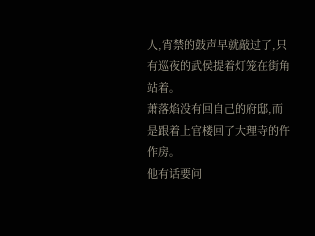人,宵禁的鼓声早就敲过了,只有巡夜的武侯提着灯笼在街角站着。
萧落焰没有回自己的府邸,而是跟着上官楼回了大理寺的仵作房。
他有话要问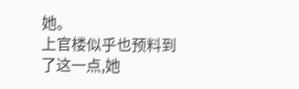她。
上官楼似乎也预料到了这一点,她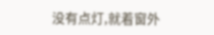没有点灯,就着窗外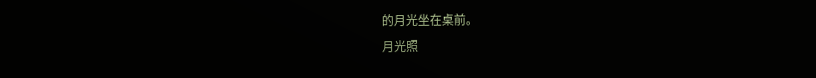的月光坐在桌前。
月光照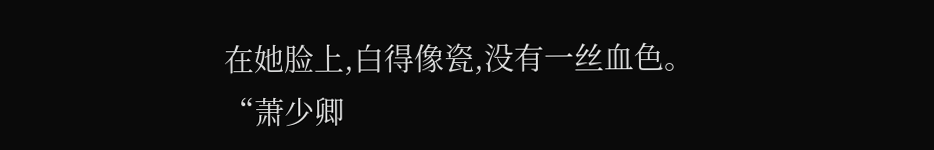在她脸上,白得像瓷,没有一丝血色。
“萧少卿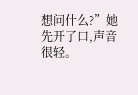想问什么?”她先开了口,声音很轻。